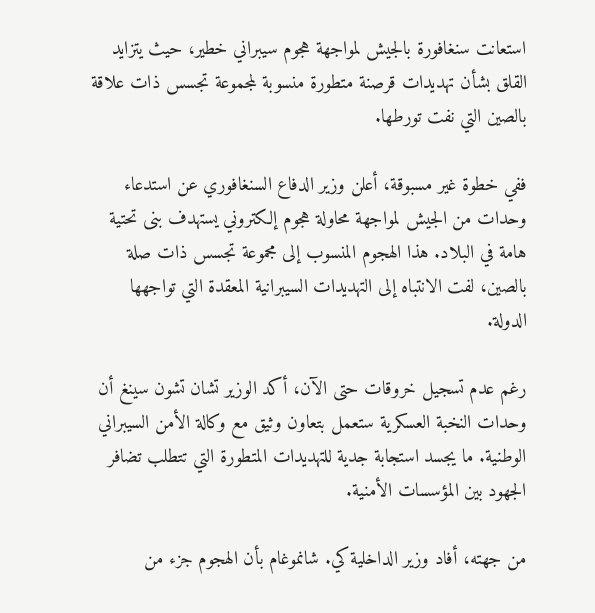استعانت سنغافورة بالجيش لمواجهة هجوم سيبراني خطير، حيث يتزايد القلق بشأن تهديدات قرصنة متطورة منسوبة لمجموعة تجسس ذات علاقة بالصين التي نفت تورطها.

ففي خطوة غير مسبوقة، أعلن وزير الدفاع السنغافوري عن استدعاء وحدات من الجيش لمواجهة محاولة هجوم إلكتروني يستهدف بنى تحتية هامة في البلاد. هذا الهجوم المنسوب إلى مجموعة تجسس ذات صلة بالصين، لفت الانتباه إلى التهديدات السيبرانية المعقدة التي تواجهها الدولة.

رغم عدم تسجيل خروقات حتى الآن، أكد الوزير تشان تشون سينغ أن وحدات النخبة العسكرية ستعمل بتعاون وثيق مع وكالة الأمن السيبراني الوطنية. ما يجسد استجابة جدية للتهديدات المتطورة التي تتطلب تضافر الجهود بين المؤسسات الأمنية.

من جهته، أفاد وزير الداخلية كي. شانموغام بأن الهجوم جزء من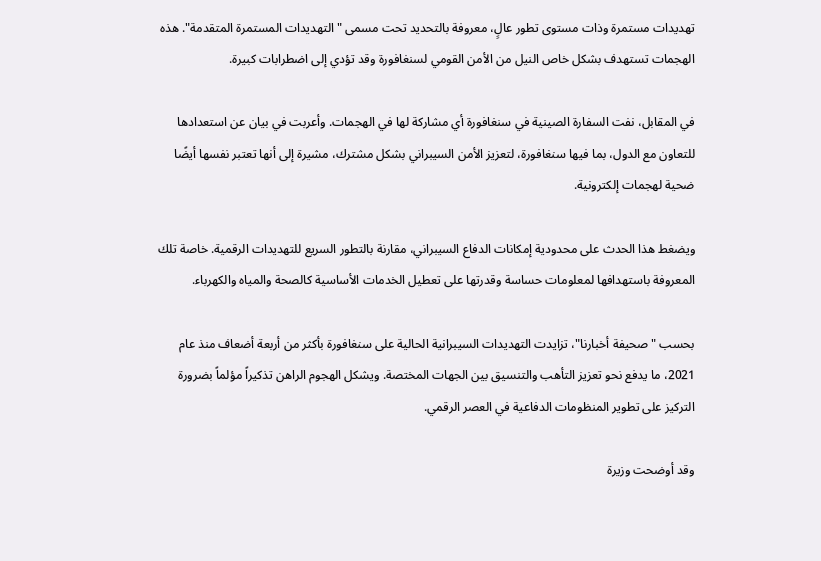تهديدات مستمرة وذات مستوى تطور عالٍ، معروفة بالتحديد تحت مسمى "التهديدات المستمرة المتقدمة". هذه الهجمات تستهدف بشكل خاص النيل من الأمن القومي لسنغافورة وقد تؤدي إلى اضطرابات كبيرة.

في المقابل، نفت السفارة الصينية في سنغافورة أي مشاركة لها في الهجمات. وأعربت في بيان عن استعدادها للتعاون مع الدول، بما فيها سنغافورة، لتعزيز الأمن السيبراني بشكل مشترك، مشيرة إلى أنها تعتبر نفسها أيضًا ضحية لهجمات إلكترونية.

ويضغط هذا الحدث على محدودية إمكانات الدفاع السيبراني، مقارنة بالتطور السريع للتهديدات الرقمية. خاصة تلك المعروفة باستهدافها لمعلومات حساسة وقدرتها على تعطيل الخدمات الأساسية كالصحة والمياه والكهرباء.

بحسب "صحيفة أخبارنا"، تزايدت التهديدات السيبرانية الحالية على سنغافورة بأكثر من أربعة أضعاف منذ عام 2021، ما يدفع نحو تعزيز التأهب والتنسيق بين الجهات المختصة. ويشكل الهجوم الراهن تذكيراً مؤلماً بضرورة التركيز على تطوير المنظومات الدفاعية في العصر الرقمي.

وقد أوضحت وزيرة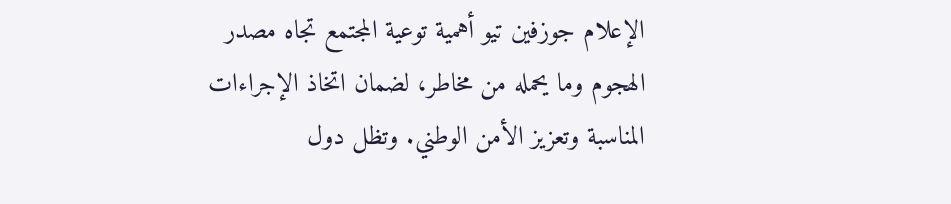الإعلام جوزفين تيو أهمية توعية المجتمع تجاه مصدر الهجوم وما يحمله من مخاطر، لضمان اتخاذ الإجراءات المناسبة وتعزيز الأمن الوطني. وتظل دول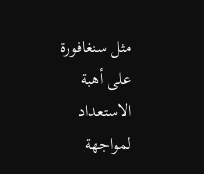مثل سنغافورة على أهبة الاستعداد لمواجهة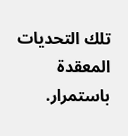تلك التحديات المعقدة باستمرار.